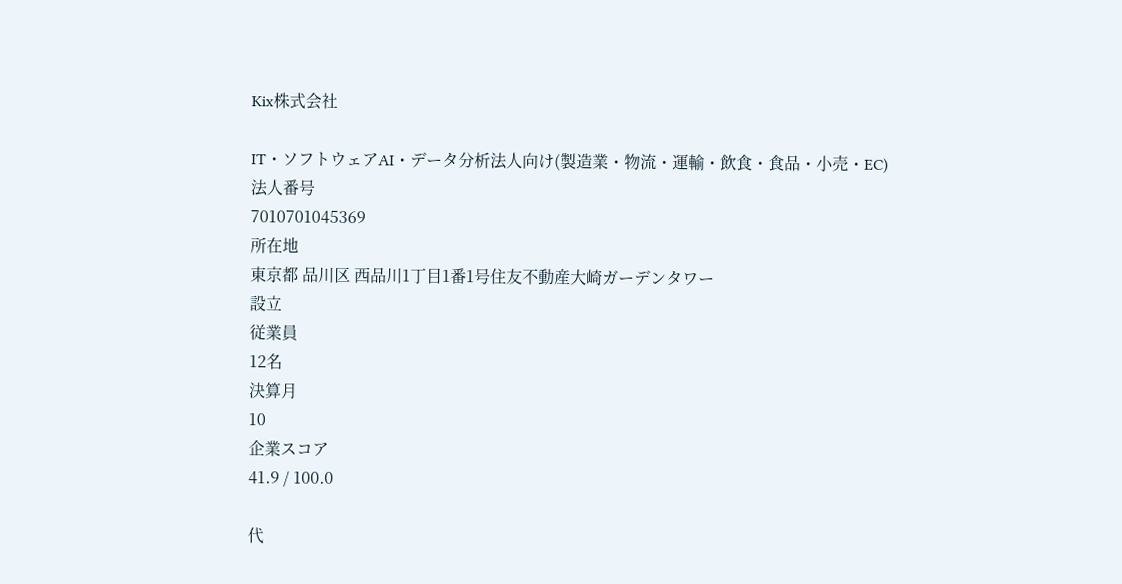Kix株式会社

IT・ソフトウェアAI・データ分析法人向け(製造業・物流・運輸・飲食・食品・小売・EC)
法人番号
7010701045369
所在地
東京都 品川区 西品川1丁目1番1号住友不動産大崎ガーデンタワー
設立
従業員
12名
決算月
10
企業スコア
41.9 / 100.0

代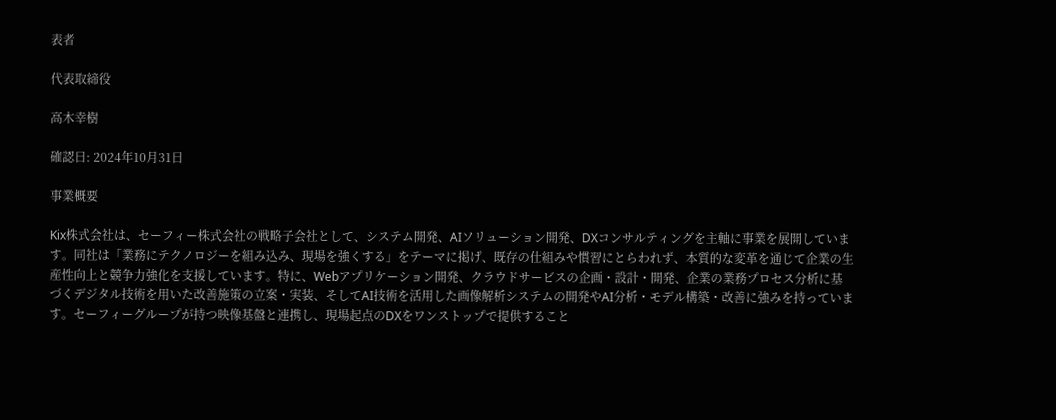表者

代表取締役

高木幸樹

確認日: 2024年10月31日

事業概要

Kix株式会社は、セーフィー株式会社の戦略子会社として、システム開発、AIソリューション開発、DXコンサルティングを主軸に事業を展開しています。同社は「業務にテクノロジーを組み込み、現場を強くする」をテーマに掲げ、既存の仕組みや慣習にとらわれず、本質的な変革を通じて企業の生産性向上と競争力強化を支援しています。特に、Webアプリケーション開発、クラウドサービスの企画・設計・開発、企業の業務プロセス分析に基づくデジタル技術を用いた改善施策の立案・実装、そしてAI技術を活用した画像解析システムの開発やAI分析・モデル構築・改善に強みを持っています。セーフィーグループが持つ映像基盤と連携し、現場起点のDXをワンストップで提供すること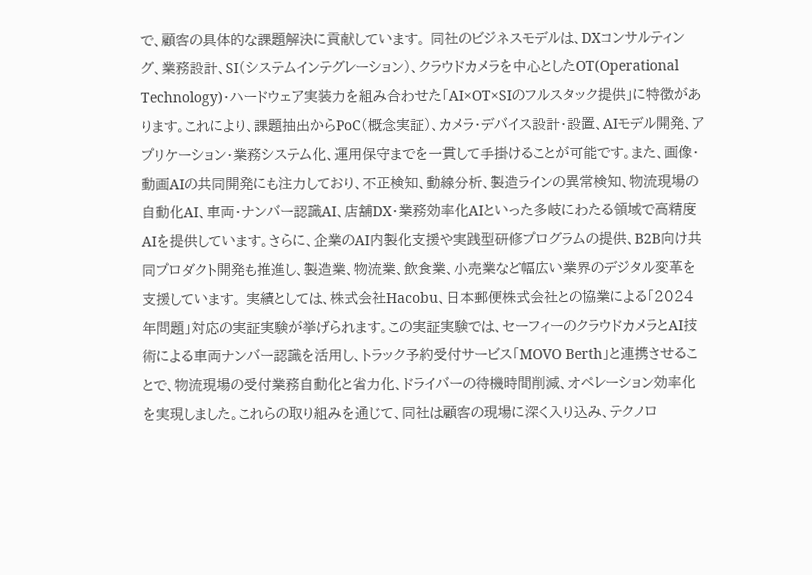で、顧客の具体的な課題解決に貢献しています。 同社のビジネスモデルは、DXコンサルティング、業務設計、SI(システムインテグレーション)、クラウドカメラを中心としたOT(Operational Technology)・ハードウェア実装力を組み合わせた「AI×OT×SIのフルスタック提供」に特徴があります。これにより、課題抽出からPoC(概念実証)、カメラ・デバイス設計・設置、AIモデル開発、アプリケーション・業務システム化、運用保守までを一貫して手掛けることが可能です。また、画像・動画AIの共同開発にも注力しており、不正検知、動線分析、製造ラインの異常検知、物流現場の自動化AI、車両・ナンバー認識AI、店舗DX・業務効率化AIといった多岐にわたる領域で高精度AIを提供しています。さらに、企業のAI内製化支援や実践型研修プログラムの提供、B2B向け共同プロダクト開発も推進し、製造業、物流業、飲食業、小売業など幅広い業界のデジタル変革を支援しています。 実績としては、株式会社Hacobu、日本郵便株式会社との協業による「2024年問題」対応の実証実験が挙げられます。この実証実験では、セーフィーのクラウドカメラとAI技術による車両ナンバー認識を活用し、トラック予約受付サービス「MOVO Berth」と連携させることで、物流現場の受付業務自動化と省力化、ドライバーの待機時間削減、オペレーション効率化を実現しました。これらの取り組みを通じて、同社は顧客の現場に深く入り込み、テクノロ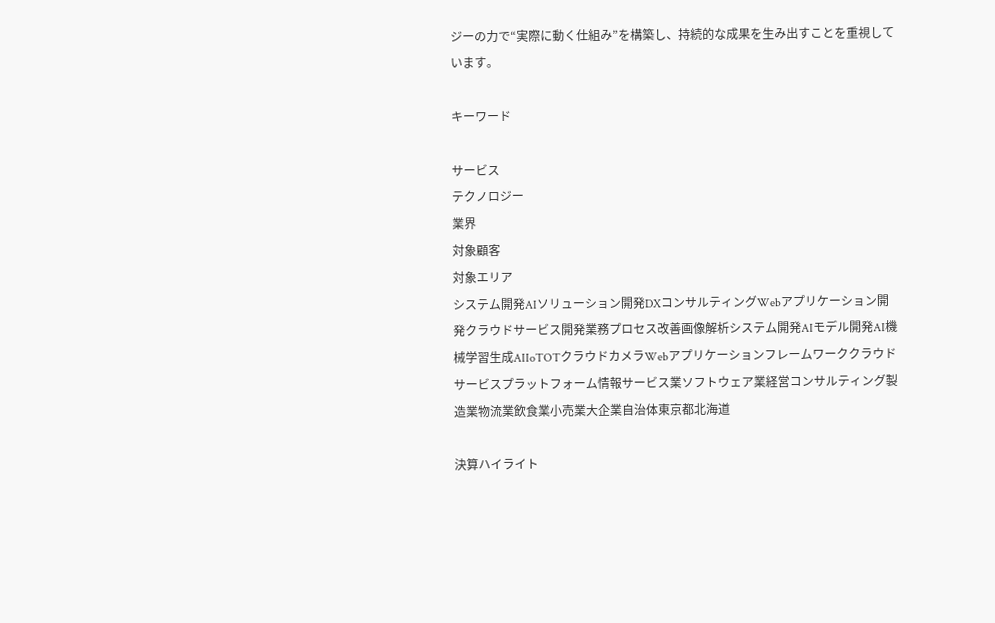ジーの力で“実際に動く仕組み”を構築し、持続的な成果を生み出すことを重視しています。

キーワード

サービス
テクノロジー
業界
対象顧客
対象エリア
システム開発AIソリューション開発DXコンサルティングWebアプリケーション開発クラウドサービス開発業務プロセス改善画像解析システム開発AIモデル開発AI機械学習生成AIIoTOTクラウドカメラWebアプリケーションフレームワーククラウドサービスプラットフォーム情報サービス業ソフトウェア業経営コンサルティング製造業物流業飲食業小売業大企業自治体東京都北海道

決算ハイライト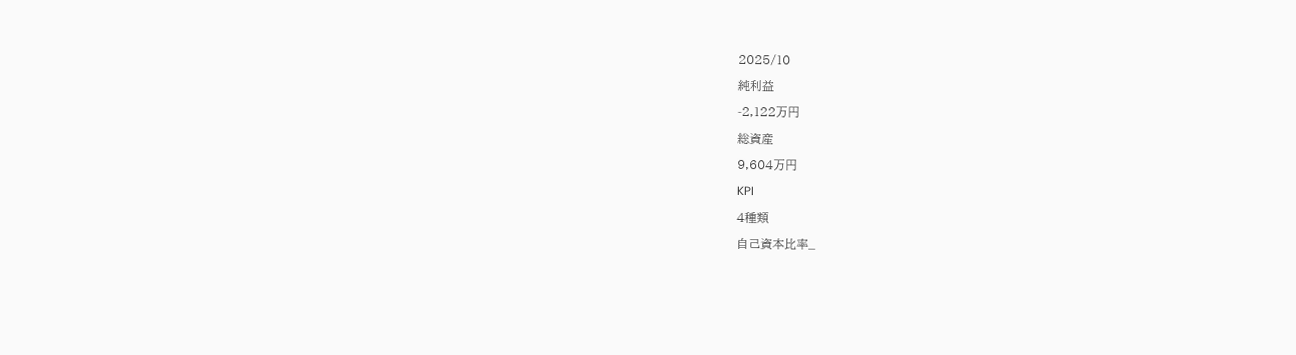2025/10

純利益

-2,122万円

総資産

9,604万円

KPI

4種類

自己資本比率_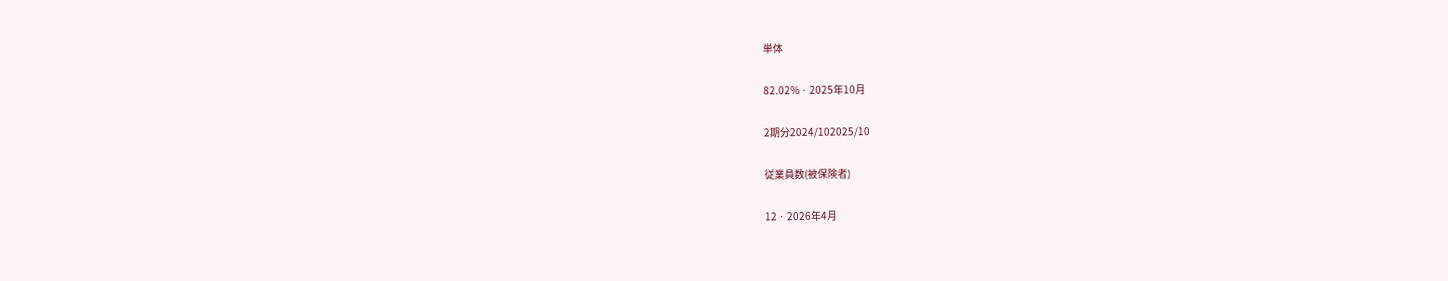単体

82.02% · 2025年10月

2期分2024/102025/10

従業員数(被保険者)

12 · 2026年4月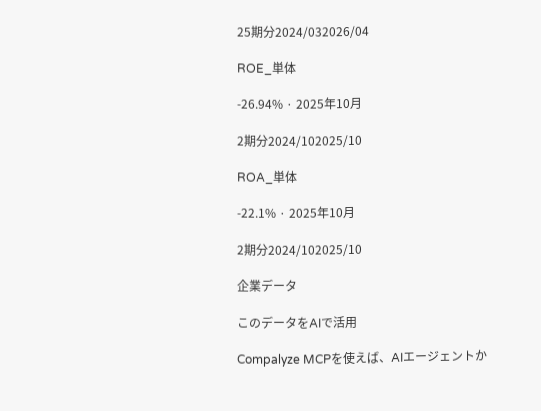25期分2024/032026/04

ROE_単体

-26.94% · 2025年10月

2期分2024/102025/10

ROA_単体

-22.1% · 2025年10月

2期分2024/102025/10

企業データ

このデータをAIで活用

Compalyze MCPを使えば、AIエージェントか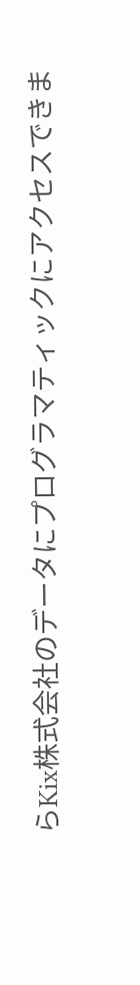らKix株式会社のデータにプログラマティックにアクセスできま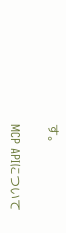す。

MCP APIについて